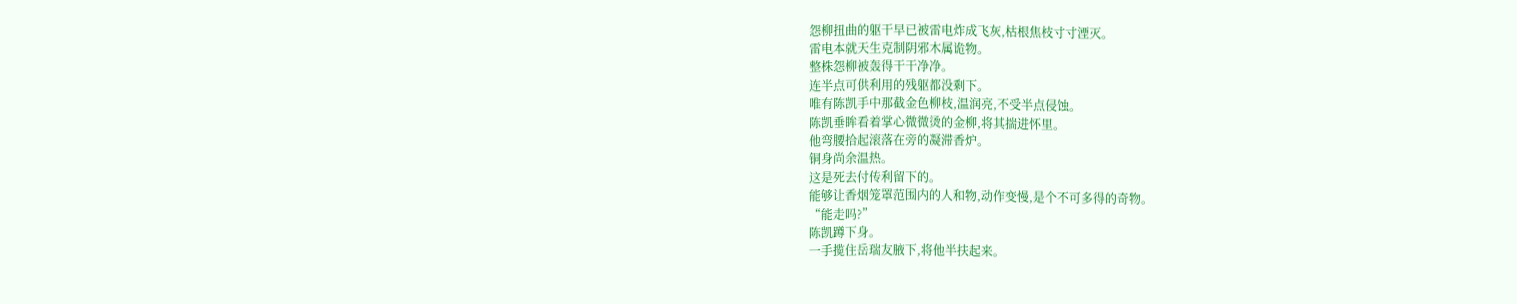怨柳扭曲的躯干早已被雷电炸成飞灰,枯根焦枝寸寸湮灭。
雷电本就天生克制阴邪木属诡物。
整株怨柳被轰得干干净净。
连半点可供利用的残躯都没剩下。
唯有陈凯手中那截金色柳枝,温润亮,不受半点侵蚀。
陈凯垂眸看着掌心微微烫的金柳,将其揣进怀里。
他弯腰拾起滚落在旁的凝滞香炉。
铜身尚余温热。
这是死去付传利留下的。
能够让香烟笼罩范围内的人和物,动作变慢,是个不可多得的奇物。
“能走吗?”
陈凯蹲下身。
一手揽住岳瑞友腋下,将他半扶起来。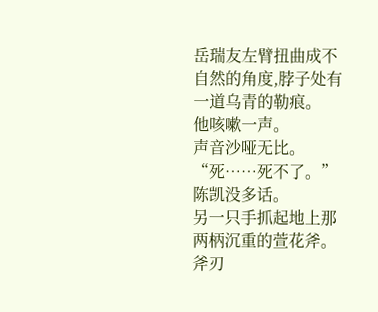岳瑞友左臂扭曲成不自然的角度,脖子处有一道乌青的勒痕。
他咳嗽一声。
声音沙哑无比。
“死……死不了。”
陈凯没多话。
另一只手抓起地上那两柄沉重的萱花斧。
斧刃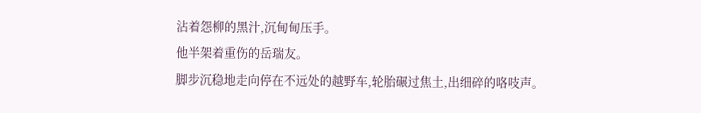沾着怨柳的黑汁,沉甸甸压手。
他半架着重伤的岳瑞友。
脚步沉稳地走向停在不远处的越野车,轮胎碾过焦土,出细碎的咯吱声。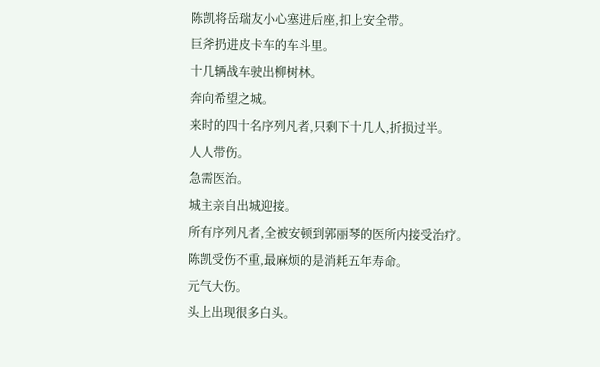陈凯将岳瑞友小心塞进后座,扣上安全带。
巨斧扔进皮卡车的车斗里。
十几辆战车驶出柳树林。
奔向希望之城。
来时的四十名序列凡者,只剩下十几人,折损过半。
人人带伤。
急需医治。
城主亲自出城迎接。
所有序列凡者,全被安顿到郭丽琴的医所内接受治疗。
陈凯受伤不重,最麻烦的是消耗五年寿命。
元气大伤。
头上出现很多白头。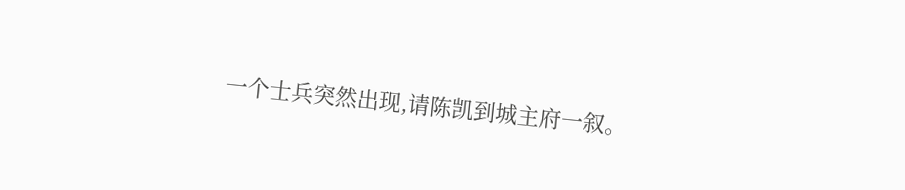一个士兵突然出现,请陈凯到城主府一叙。